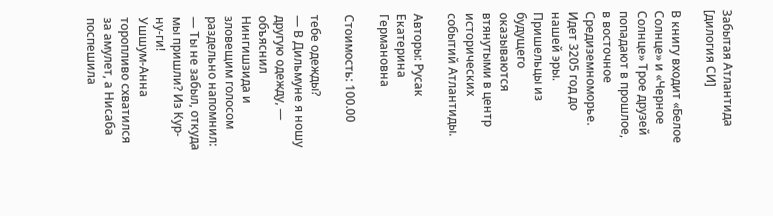Забытая Атлантида [дилогия СИ]

В книгу входит «Белое Солнце» и «Черное Солнце» Трое друзей попадают в прошлое, в восточное Средиземноморье. Идет 3205 год до нашей эры. Пришельцы из будущего оказываются втянутыми в центр исторических событий Атлантиды.

Авторы: Русак Екатерина Германовна

Стоимость: 100.00

тебе одежды?
— В Дильмуне я ношу другую одежду, — объяснил Нингишзида и зловещим голосом раздельно напомнил: — Ты не забыл, откуда мы пришли? Из Кур-ну-ги!
Ушшум-Анна торопливо схватился за амулет, а Нисаба поспешила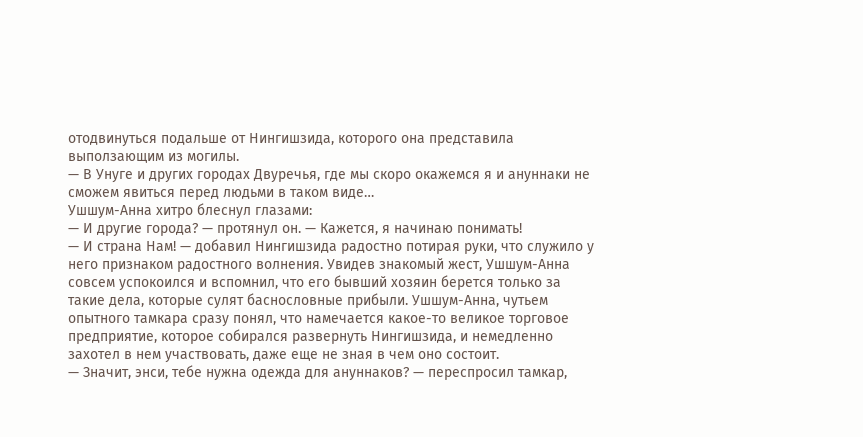отодвинуться подальше от Нингишзида, которого она представила выползающим из могилы.
— В Унуге и других городах Двуречья, где мы скоро окажемся я и ануннаки не сможем явиться перед людьми в таком виде…
Ушшум-Анна хитро блеснул глазами:
— И другие города? — протянул он. — Кажется, я начинаю понимать!
— И страна Нам! — добавил Нингишзида радостно потирая руки, что служило у него признаком радостного волнения. Увидев знакомый жест, Ушшум-Анна совсем успокоился и вспомнил, что его бывший хозяин берется только за такие дела, которые сулят баснословные прибыли. Ушшум-Анна, чутьем опытного тамкара сразу понял, что намечается какое-то великое торговое предприятие, которое собирался развернуть Нингишзида, и немедленно захотел в нем участвовать, даже еще не зная в чем оно состоит.
— Значит, энси, тебе нужна одежда для ануннаков? — переспросил тамкар,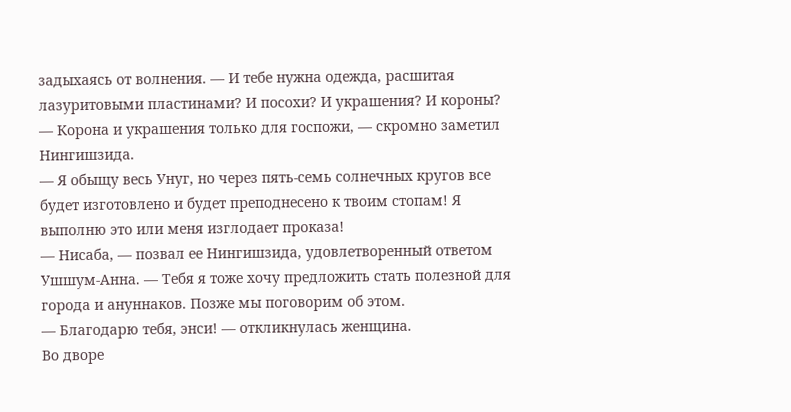задыхаясь от волнения. — И тебе нужна одежда, расшитая лазуритовыми пластинами? И посохи? И украшения? И короны?
— Корона и украшения только для госпожи, — скромно заметил Нингишзида.
— Я обыщу весь Унуг, но через пять-семь солнечных кругов все будет изготовлено и будет преподнесено к твоим стопам! Я выполню это или меня изглодает проказа!
— Нисаба, — позвал ее Нингишзида, удовлетворенный ответом Ушшум-Анна. — Тебя я тоже хочу предложить стать полезной для города и ануннаков. Позже мы поговорим об этом.
— Благодарю тебя, энси! — откликнулась женщина.
Во дворе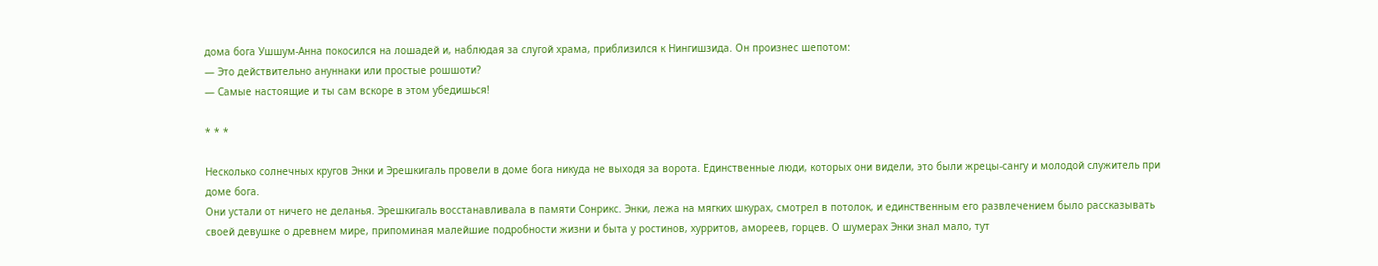дома бога Ушшум-Анна покосился на лошадей и, наблюдая за слугой храма, приблизился к Нингишзида. Он произнес шепотом:
— Это действительно ануннаки или простые рошшоти?
— Самые настоящие и ты сам вскоре в этом убедишься!

* * *

Несколько солнечных кругов Энки и Эрешкигаль провели в доме бога никуда не выходя за ворота. Единственные люди, которых они видели, это были жрецы-сангу и молодой служитель при доме бога.
Они устали от ничего не деланья. Эрешкигаль восстанавливала в памяти Сонрикс. Энки, лежа на мягких шкурах, смотрел в потолок, и единственным его развлечением было рассказывать своей девушке о древнем мире, припоминая малейшие подробности жизни и быта у ростинов, хурритов, амореев, горцев. О шумерах Энки знал мало, тут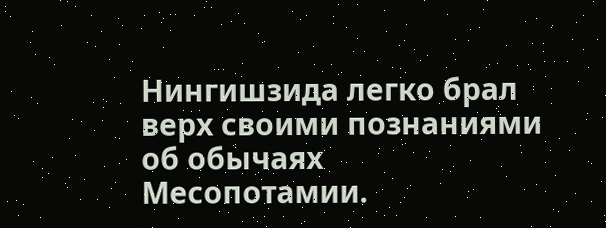Нингишзида легко брал верх своими познаниями об обычаях Месопотамии.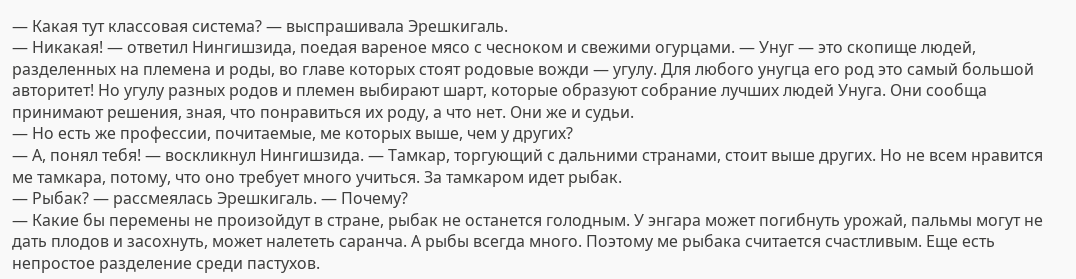— Какая тут классовая система? — выспрашивала Эрешкигаль.
— Никакая! — ответил Нингишзида, поедая вареное мясо с чесноком и свежими огурцами. — Унуг — это скопище людей, разделенных на племена и роды, во главе которых стоят родовые вожди — угулу. Для любого унугца его род это самый большой авторитет! Но угулу разных родов и племен выбирают шарт, которые образуют собрание лучших людей Унуга. Они сообща принимают решения, зная, что понравиться их роду, а что нет. Они же и судьи.
— Но есть же профессии, почитаемые, ме которых выше, чем у других?
— А, понял тебя! — воскликнул Нингишзида. — Тамкар, торгующий с дальними странами, стоит выше других. Но не всем нравится ме тамкара, потому, что оно требует много учиться. За тамкаром идет рыбак.
— Рыбак? — рассмеялась Эрешкигаль. — Почему?
— Какие бы перемены не произойдут в стране, рыбак не останется голодным. У энгара может погибнуть урожай, пальмы могут не дать плодов и засохнуть, может налететь саранча. А рыбы всегда много. Поэтому ме рыбака считается счастливым. Еще есть непростое разделение среди пастухов.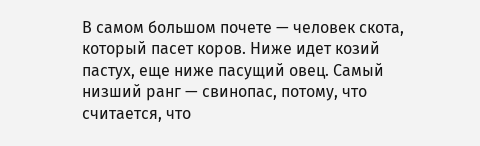В самом большом почете — человек скота, который пасет коров. Ниже идет козий пастух, еще ниже пасущий овец. Самый низший ранг — свинопас, потому, что считается, что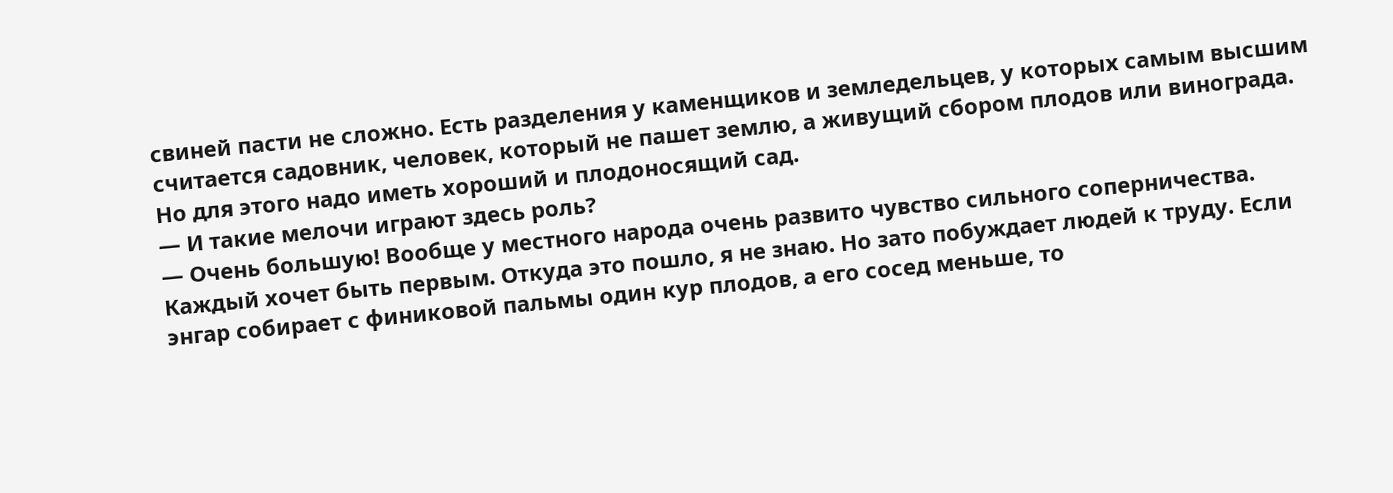свиней пасти не сложно. Есть разделения у каменщиков и земледельцев, у которых самым высшим считается садовник, человек, который не пашет землю, а живущий сбором плодов или винограда. Но для этого надо иметь хороший и плодоносящий сад.
— И такие мелочи играют здесь роль?
— Очень большую! Вообще у местного народа очень развито чувство сильного соперничества. Каждый хочет быть первым. Откуда это пошло, я не знаю. Но зато побуждает людей к труду. Если энгар собирает с финиковой пальмы один кур плодов, а его сосед меньше, то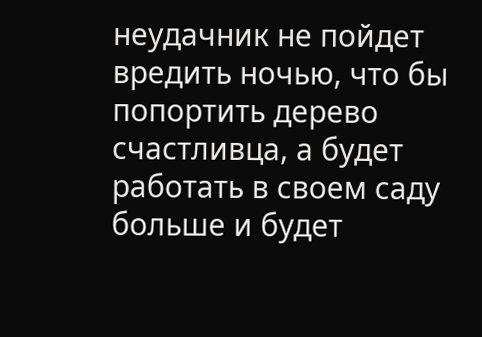неудачник не пойдет вредить ночью, что бы попортить дерево счастливца, а будет работать в своем саду больше и будет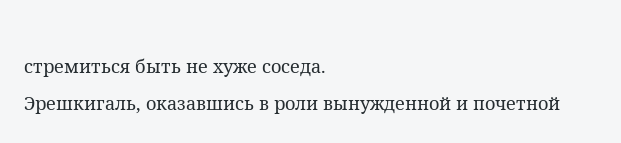стремиться быть не хуже соседа.
Эрешкигаль, оказавшись в роли вынужденной и почетной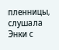пленницы, слушала Энки с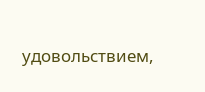удовольствием,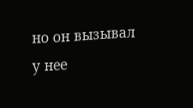но он вызывал у нее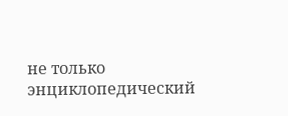не только энциклопедический